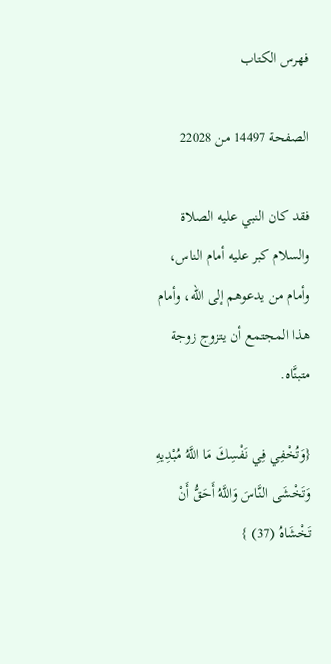فهرس الكتاب

الصفحة 14497 من 22028

فقد كان النبي عليه الصلاة والسلام كبر عليه أمام الناس، وأمام من يدعوهم إلى الله، وأمام هذا المجتمع أن يتزوج زوجة متبنَّاه.

{وَتُخْفِي فِي نَفْسِكَ مَا اللَّهُ مُبْدِيهِ وَتَخْشَى النَّاسَ وَاللَّهُ أَحَقُّ أَنْ تَخْشَاهُ (37) }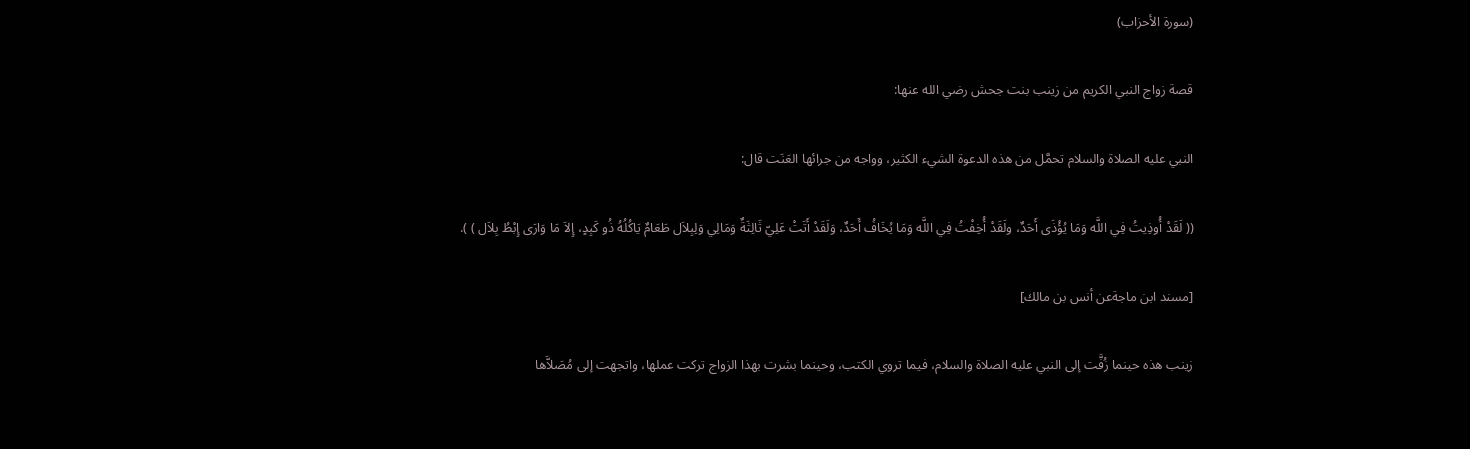(سورة الأحزاب)

قصة زواج النبي الكريم من زينب بنت جحش رضي الله عنها:

النبي عليه الصلاة والسلام تحمَّل من هذه الدعوة الشيء الكثير، وواجه من جرائها العَنَت قال:

(( لَقَدْ أُوذِيتُ فِي اللَّه وَمَا يُؤْذَى أَحَدٌ، ولَقَدْ أُخِفْتُ فِي اللَّه وَمَا يُخَافُ أَحَدٌ، وَلَقَدْ أَتَتْ عَلِيّ ثَالِثَةٌ وَمَالِي وَلِبِلاَل طَعَامٌ يَاكُلُهُ ذُو كَبِدٍ، إِلاَ مَا وَارَى إِبْطُ بِلاَل ) ).

[مسند ابن ماجةعن أنس بن مالك]

زينب هذه حينما زُفَّت إلى النبي عليه الصلاة والسلام، فيما تروي الكتب، وحينما بشرت بهذا الزواج تركت عملها، واتجهت إلى مُصَلاَّها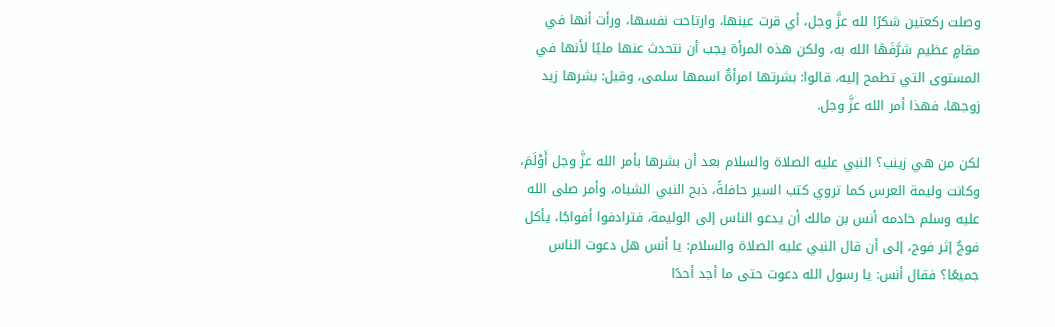وصلت ركعتين شكرًا لله عزَّ وجل، أي قرت عينها، وارتاحت نفسها، ورأت أنها في مقامٍ عظيم شرَّفَهَا الله به، ولكن هذه المرأة يجب أن نتحدث عنها مليًا لأنها في المستوى التي تطمح إليه، قالوا: بشرتها امرأةٌ اسمها سلمى، وقيل: بشرها زيد زوجها، فهذا أمر الله عزَّ وجل.

لكن من هي زينب؟ النبي عليه الصلاة والسلام بعد أن بشرها بأمر الله عزَّ وجل أَوْلَمَ، وكانت وليمة العرس كما تروي كتب السير حافلةً، ذبح النبي الشياه، وأمر صلى الله عليه وسلم خادمه أنس بن مالك أن يدعو الناس إلى الوليمة، فترادفوا أفواجًا، يأكل فوجٌ إثر فوج، إلى أن قال النبي عليه الصلاة والسلام: يا أنس هل دعوت الناس جميعًا؟ فقال أنس: يا رسول الله دعوت حتى ما أجد أحدًا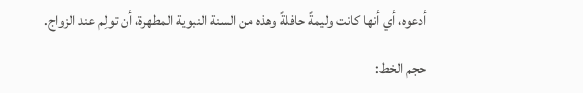أدعوه، أي أنها كانت وليمةً حافلةً وهذه من السنة النبوية المطهرة، أن تولِم عند الزواج.

حجم الخط: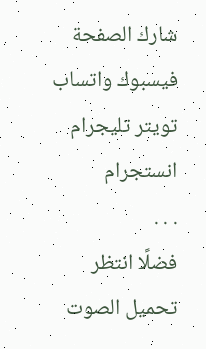شارك الصفحة
فيسبوك واتساب تويتر تليجرام انستجرام
. . .
فضلًا انتظر تحميل الصوت